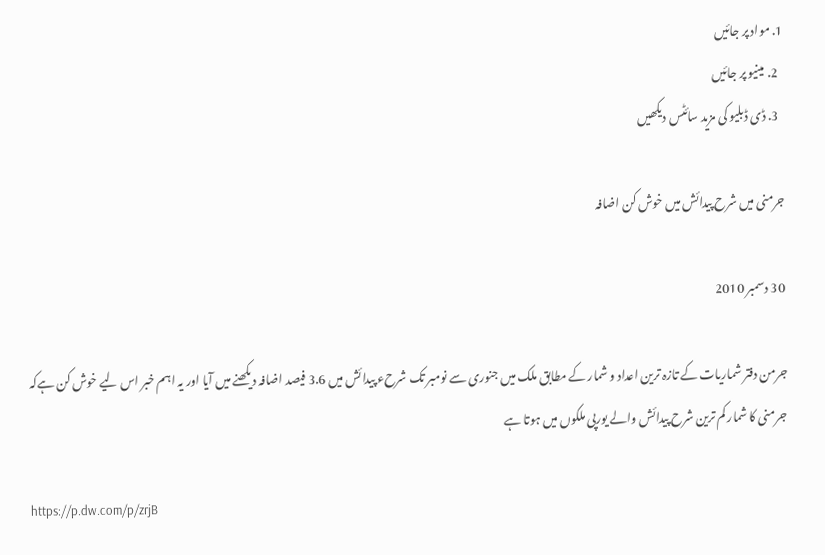1. مواد پر جائیں
  2. مینیو پر جائیں
  3. ڈی ڈبلیو کی مزید سائٹس دیکھیں

جرمنی میں شرح پیدائش میں خوش کن اضافہ

30 دسمبر 2010

جرمن دفتر شماریات کے تازہ ترین اعداد و شمار کے مطابق ملک میں جنوری سے نومبر تک شرحء پیدائش میں 3.6 فیصد اضافہ دیکھنے میں آیا اور یہ اہم خبر اس لیے خوش کن ہےکہ جرمنی کا شمار کم ترین شرح پیدائش والے یورپی ملکوں میں ہوتا ہے

https://p.dw.com/p/zrjB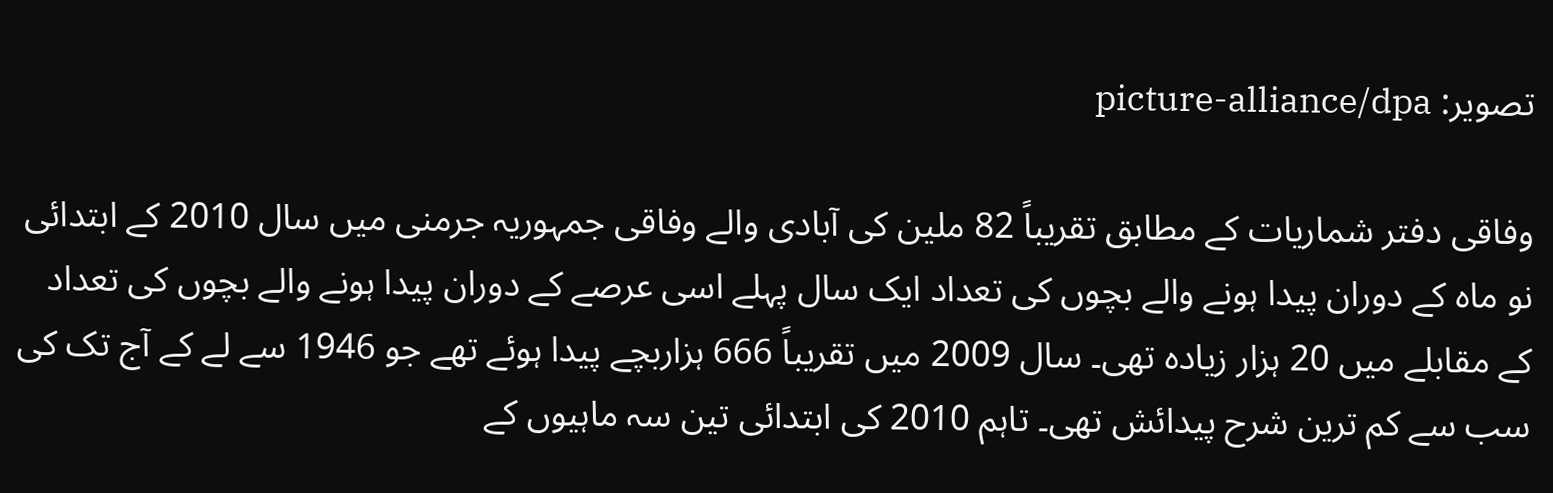تصویر: picture-alliance/dpa

وفاقی دفتر شماریات کے مطابق تقریباً 82 ملین کی آبادی والے وفاقی جمہوریہ جرمنی میں سال 2010 کے ابتدائی نو ماہ کے دوران پیدا ہونے والے بچوں کی تعداد ایک سال پہلے اسی عرصے کے دوران پیدا ہونے والے بچوں کی تعداد کے مقابلے میں 20 ہزار زیادہ تھی۔ سال 2009 میں تقریباً 666 ہزاربچے پیدا ہوئے تھے جو 1946 سے لے کے آج تک کی سب سے کم ترین شرح پیدائش تھی۔ تاہم 2010 کی ابتدائی تین سہ ماہیوں کے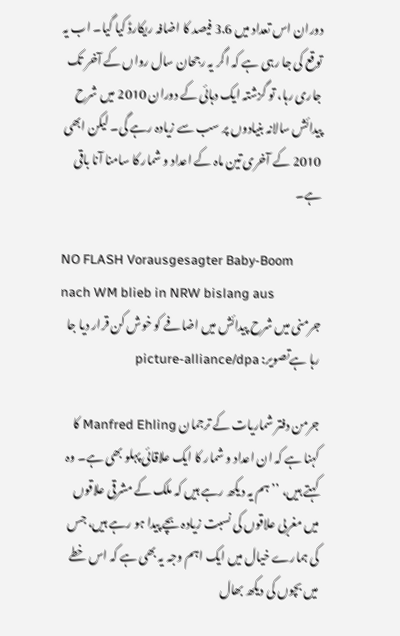دوران اس تعداد میں 3.6 فیصد کا اضافہ ریکارڈ کیا گیا۔ اب یہ توقع کی جا رہی ہے کہ اگر یہ رجحان سال رواں کے آخر تک جاری رہا، تو گزشتہ ایک دہائی کے دوران 2010 میں شرح پیدائش سالانہ بنیادوں پر سب سے زیادہ رہے گی۔ لیکن ابھی 2010 کے آخری تین ماہ کے اعداد و شمار کا سامنا آنا باقی ہے۔

NO FLASH Vorausgesagter Baby-Boom nach WM blieb in NRW bislang aus
جرمنی میں شرح پیدائش میں اضافے کو خوش کن قرار دیا جا رہا ہےتصویر: picture-alliance/dpa

جرمن دفتر شماریات کے ترجمان Manfred Ehling کا کہنا ہے کہ ان اعداد و شمار کا ایک علاقائی پہلو بھی ہے۔ وہ کہتے ہیں، ’’ہم یہ دیکھ رہے ہیں کہ ملک کے مشرقی علاقوں میں مغربی علاقوں کی نسبت زیادہ بچے پیدا ہو رہے ہیں، جس کی ہمارے خیال میں ایک اہم وجہ یہ بھی ہے کہ اس خطے میں بچوں کی دیکھ بھال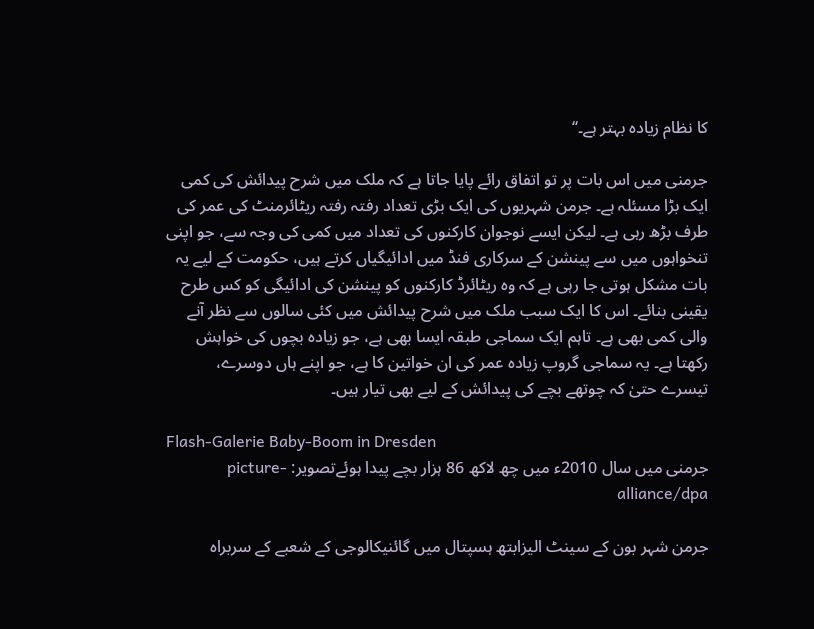کا نظام زیادہ بہتر ہے۔‘‘

جرمنی میں اس بات پر تو اتفاق رائے پایا جاتا ہے کہ ملک میں شرح پیدائش کی کمی ایک بڑا مسئلہ ہے۔ جرمن شہریوں کی ایک بڑی تعداد رفتہ رفتہ ریٹائرمنٹ کی عمر کی طرف بڑھ رہی ہے۔ لیکن ایسے نوجوان کارکنوں کی تعداد میں کمی کی وجہ سے، جو اپنی تنخواہوں میں سے پینشن کے سرکاری فنڈ میں ادائیگیاں کرتے ہیں، حکومت کے لیے یہ بات مشکل ہوتی جا رہی ہے کہ وہ ریٹائرڈ کارکنوں کو پینشن کی ادائیگی کو کس طرح یقینی بنائے۔ اس کا ایک سبب ملک میں شرح پیدائش میں کئی سالوں سے نظر آنے والی کمی بھی ہے۔ تاہم ایک سماجی طبقہ ایسا بھی ہے، جو زیادہ بچوں کی خواہش رکھتا ہے۔ یہ سماجی گروپ زیادہ عمر کی ان خواتین کا ہے، جو اپنے ہاں دوسرے، تیسرے حتیٰ کہ چوتھے بچے کی پیدائش کے لیے بھی تیار ہیں۔

Flash-Galerie Baby-Boom in Dresden
جرمنی میں سال 2010ء میں چھ لاکھ 86 ہزار بچے پیدا ہوئےتصویر: picture-alliance/dpa

جرمن شہر بون کے سینٹ الیزابتھ ہسپتال میں گائنیکالوجی کے شعبے کے سربراہ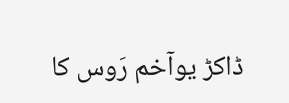ڈاکڑ یوآخم رَوس کا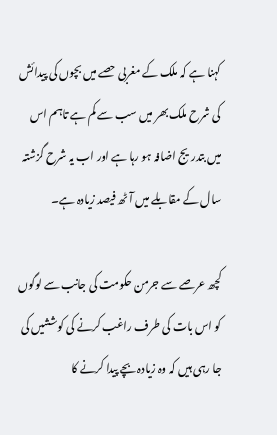کہنا ہے کہ ملک کے مغربی حصے میں بچوں کی پیدائش کی شرح ملک بھر میں سب سے کم ہے تاہم اس میں بتدریج اضافہ ہو رہا ہے اور اب یہ شرح گزشتہ سال کے مقابلے میں آٹھ فیصد زیادہ ہے۔

کچھ عرصے سے جرمن حکومت کی جانب سے لوگوں کو اس بات کی طرف راغب کرنے کی کوششیں کی جا رہی ہیں کہ وہ زیادہ بچے پیدا کرنے کا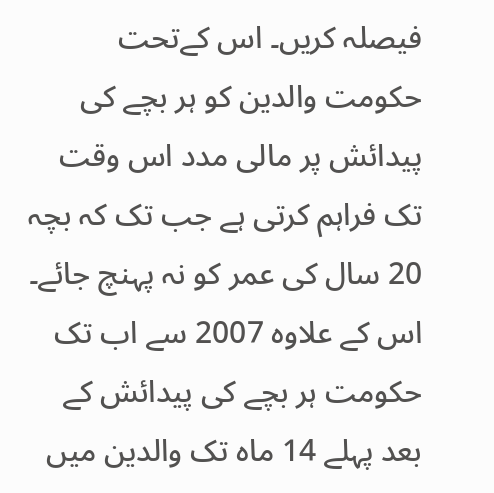فیصلہ کریں۔ اس کےتحت حکومت والدین کو ہر بچے کی پیدائش پر مالی مدد اس وقت تک فراہم کرتی ہے جب تک کہ بچہ 20 سال کی عمر کو نہ پہنچ جائے۔ اس کے علاوہ 2007 سے اب تک حکومت ہر بچے کی پیدائش کے بعد پہلے 14 ماہ تک والدین میں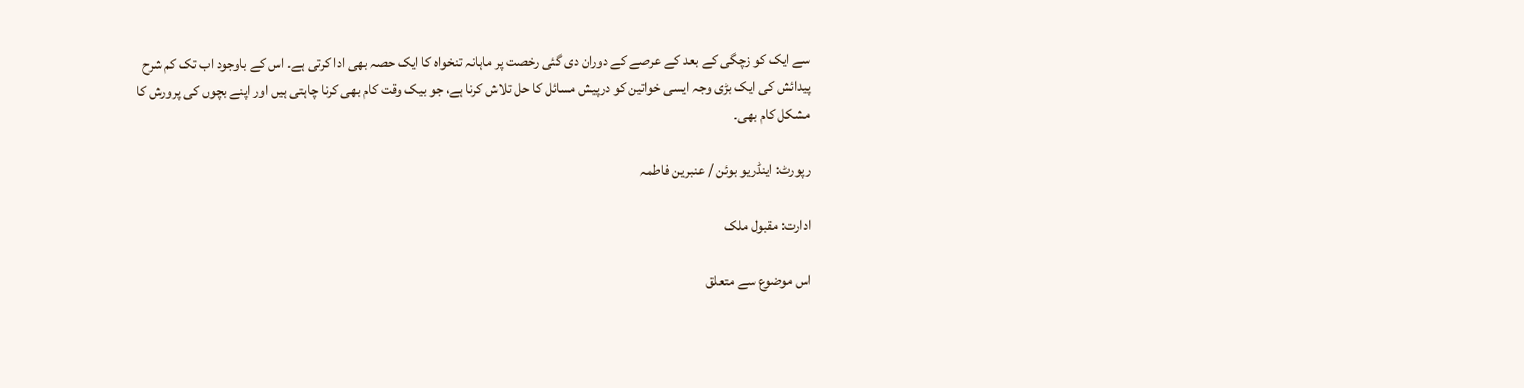سے ایک کو زچگی کے بعد کے عرصے کے دوران دی گئی رخصت پر ماہانہ تنخواہ کا ایک حصہ بھی ادا کرتی ہے۔ اس کے باوجود اب تک کم شرح پیدائش کی ایک بڑی وجہ ایسی خواتین کو درپیش مسائل کا حل تلاش کرنا ہے، جو بیک وقت کام بھی کرنا چاہتی ہیں اور اپنے بچوں کی پرورش کا مشکل کام بھی۔

رپورٹ: اینڈریو بوئن / عنبرین فاطمہ

ادارت: مقبول ملک

اس موضوع سے متعلق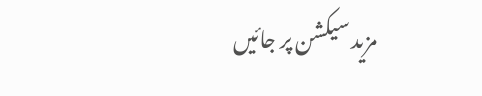مزید سیکشن پر جائیں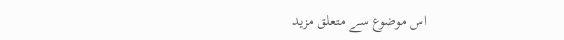اس موضوع سے متعلق مزید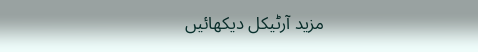مزید آرٹیکل دیکھائیں